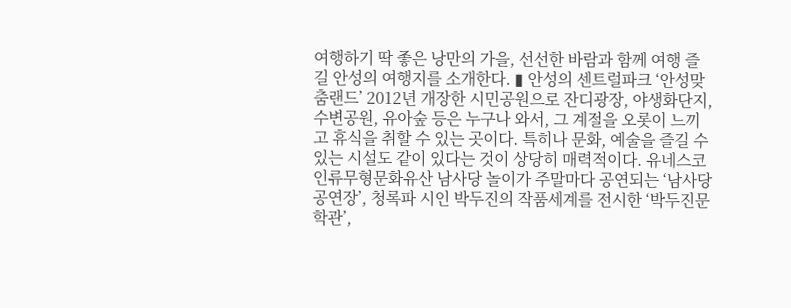여행하기 딱 좋은 낭만의 가을, 선선한 바람과 함께 여행 즐길 안성의 여행지를 소개한다. ▮ 안성의 센트럴파크 ‘안성맞춤랜드’ 2012년 개장한 시민공원으로 잔디광장, 야생화단지, 수변공원, 유아숲 등은 누구나 와서, 그 계절을 오롯이 느끼고 휴식을 취할 수 있는 곳이다. 특히나 문화, 예술을 즐길 수 있는 시설도 같이 있다는 것이 상당히 매력적이다. 유네스코 인류무형문화유산 남사당 놀이가 주말마다 공연되는 ‘남사당공연장’, 청록파 시인 박두진의 작품세계를 전시한 ‘박두진문학관’,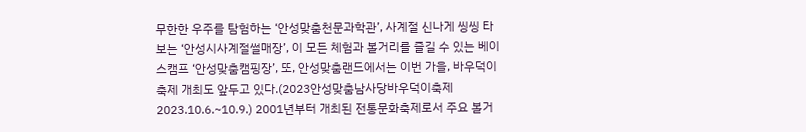무한한 우주를 탐험하는 ‘안성맞춤천문과학관’, 사계절 신나게 씽씽 타보는 ‘안성시사계절썰매장’, 이 모든 체험과 볼거리를 즐길 수 있는 베이스캠프 ‘안성맞춤캠핑장’, 또, 안성맞춤랜드에서는 이번 가을, 바우덕이 축제 개최도 앞두고 있다.(2023안성맞춤남사당바우덕이축제 2023.10.6.~10.9.) 2001년부터 개최된 전통문화축제로서 주요 볼거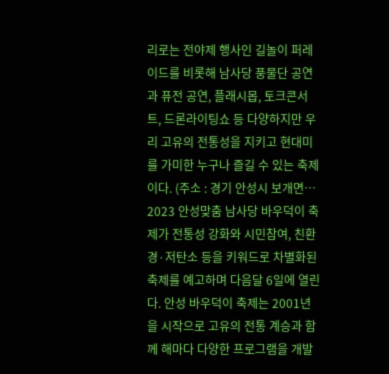리로는 전야제 행사인 길놀이 퍼레이드를 비롯해 남사당 풍물단 공연과 퓨전 공연, 플래시몹, 토크콘서트, 드론라이팅쇼 등 다양하지만 우리 고유의 전통성을 지키고 현대미를 가미한 누구나 즐길 수 있는 축제이다. (주소 : 경기 안성시 보개면…
2023 안성맞춤 남사당 바우덕이 축제가 전통성 강화와 시민참여, 친환경·저탄소 등을 키워드로 차별화된 축제를 예고하며 다음달 6일에 열린다. 안성 바우덕이 축제는 2001년을 시작으로 고유의 전통 계승과 함께 해마다 다양한 프로그램을 개발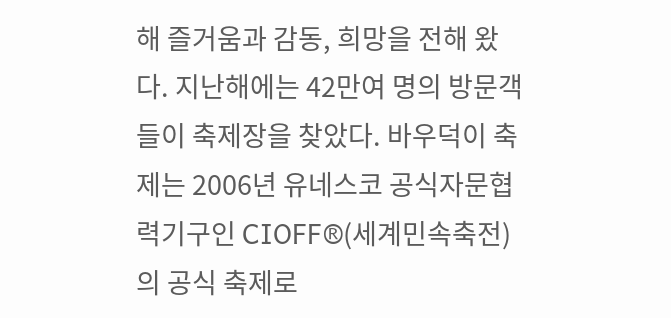해 즐거움과 감동, 희망을 전해 왔다. 지난해에는 42만여 명의 방문객들이 축제장을 찾았다. 바우덕이 축제는 2006년 유네스코 공식자문협력기구인 CIOFF®(세계민속축전)의 공식 축제로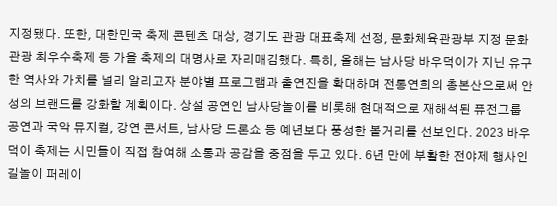지정됐다. 또한, 대한민국 축제 콘텐츠 대상, 경기도 관광 대표축제 선정, 문화체육관광부 지정 문화관광 최우수축제 등 가을 축제의 대명사로 자리매김했다. 특히, 올해는 남사당 바우덕이가 지닌 유구한 역사와 가치를 널리 알리고자 분야별 프로그램과 출연진을 확대하며 전통연희의 총본산으로써 안성의 브랜드를 강화할 계획이다. 상설 공연인 남사당놀이를 비롯해 현대적으로 재해석된 퓨전그룹 공연과 국악 뮤지컬, 강연 콘서트, 남사당 드론쇼 등 예년보다 풍성한 볼거리를 선보인다. 2023 바우덕이 축제는 시민들이 직접 참여해 소통과 공감을 중점을 두고 있다. 6년 만에 부활한 전야제 행사인 길놀이 퍼레이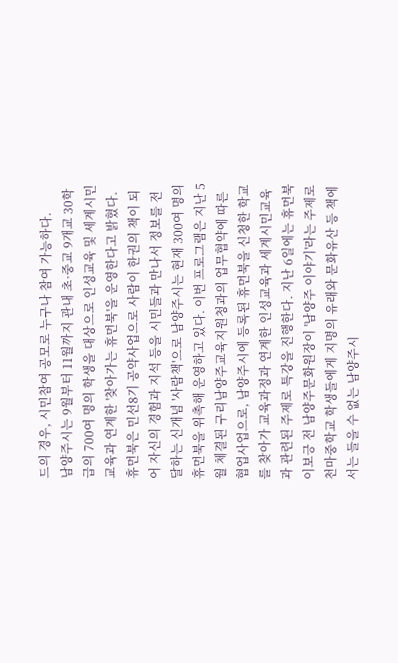드의 경우, 시민참여 공모로 누구나 참여 가능하다.
남양주시는 9월부터 11월까지 관내 초·중교 9개교 30학급의 700여 명의 학생을 대상으로 인성교육 및 세계시민교육과 연계한 '찾아가는 휴먼북'을 운영한다고 밝혔다. 휴먼북은 민선8기 공약사업으로 사람이 한권의 책이 되어 자신의 경험과 지석 등을 시민들과 만나서 정보를 전달하는 신개념 '사람책'으로 남양주시는 현재 300여 명의 휴먼북을 위촉해 운영하고 있다. 이번 프로그램은 지난 5월 체결된 구리남양주교육지원청과의 업무협약에 따른 협업사업으로, 남양주시에 등록된 휴먼북을 신청한 학교를 찾아가 교육과정과 연계한 인성교육과 세계시민교육과 관련된 주제로 특강을 진행한다. 지난 6일에는 휴먼북 이보긍 전 남양주문화원장이 '남양주 이야기'라는 주제로 천마중학교 학생들에게 지명의 유래와 문화유산 등 책에서는 들을 수 없는 남양주시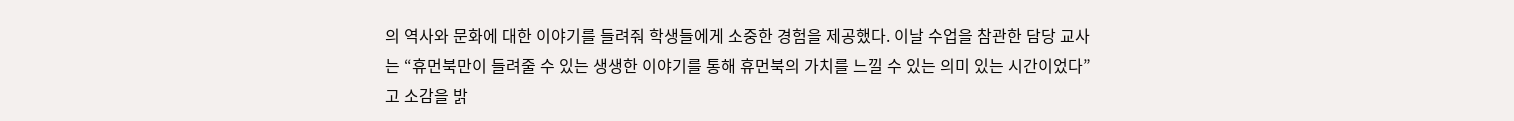의 역사와 문화에 대한 이야기를 들려줘 학생들에게 소중한 경험을 제공했다. 이날 수업을 참관한 담당 교사는 “휴먼북만이 들려줄 수 있는 생생한 이야기를 통해 휴먼북의 가치를 느낄 수 있는 의미 있는 시간이었다”고 소감을 밝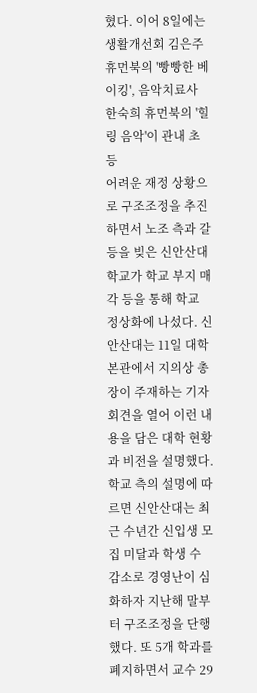혔다. 이어 8일에는 생활개선회 김은주 휴먼북의 '빵빵한 베이킹', 음악치료사 한숙희 휴먼북의 '힐링 음악'이 관내 초등
어려운 재정 상황으로 구조조정을 추진하면서 노조 측과 갈등을 빚은 신안산대학교가 학교 부지 매각 등을 통해 학교 정상화에 나섰다. 신안산대는 11일 대학 본관에서 지의상 총장이 주재하는 기자회견을 열어 이런 내용을 담은 대학 현황과 비전을 설명했다. 학교 측의 설명에 따르면 신안산대는 최근 수년간 신입생 모집 미달과 학생 수 감소로 경영난이 심화하자 지난해 말부터 구조조정을 단행했다. 또 5개 학과를 폐지하면서 교수 29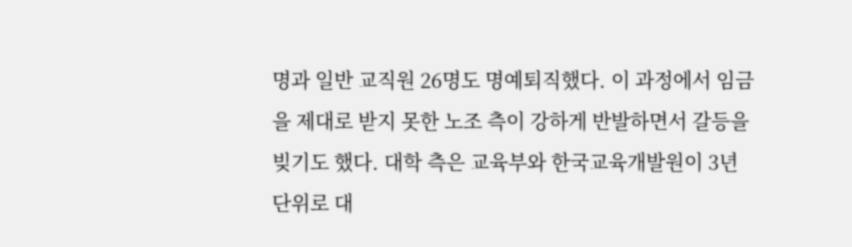명과 일반 교직원 26명도 명예퇴직했다. 이 과정에서 임금을 제대로 받지 못한 노조 측이 강하게 반발하면서 갈등을 빚기도 했다. 대학 측은 교육부와 한국교육개발원이 3년 단위로 대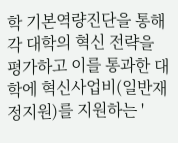학 기본역량진단을 통해 각 대학의 혁신 전략을 평가하고 이를 통과한 대학에 혁신사업비(일반재정지원)를 지원하는 '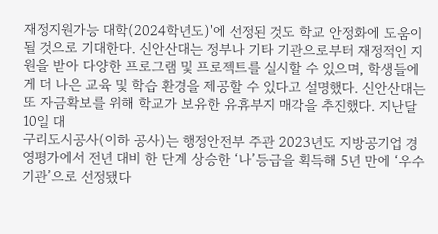재정지원가능 대학(2024학년도)'에 선정된 것도 학교 안정화에 도움이 될 것으로 기대한다. 신안산대는 정부나 기타 기관으로부터 재정적인 지원을 받아 다양한 프로그램 및 프로젝트를 실시할 수 있으며, 학생들에게 더 나은 교육 및 학습 환경을 제공할 수 있다고 설명했다. 신안산대는 또 자금확보를 위해 학교가 보유한 유휴부지 매각을 추진했다. 지난달 10일 대
구리도시공사(이하 공사)는 행정안전부 주관 2023년도 지방공기업 경영평가에서 전년 대비 한 단계 상승한 ‘나’등급을 획득해 5년 만에 ‘우수기관’으로 선정됐다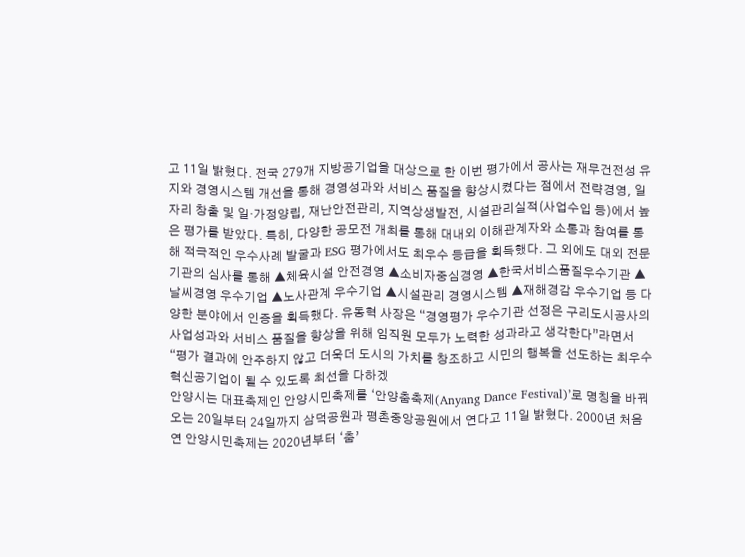고 11일 밝혔다. 전국 279개 지방공기업을 대상으로 한 이번 평가에서 공사는 재무건전성 유지와 경영시스템 개선을 통해 경영성과와 서비스 품질을 향상시켰다는 점에서 전략경영, 일자리 창출 및 일·가정양립, 재난안전관리, 지역상생발전, 시설관리실적(사업수입 등)에서 높은 평가를 받았다. 특히, 다양한 공모전 개최를 통해 대내외 이해관계자와 소통과 참여를 통해 적극적인 우수사례 발굴과 ESG 평가에서도 최우수 등급을 획득했다. 그 외에도 대외 전문기관의 심사를 통해 ▲체육시설 안전경영 ▲소비자중심경영 ▲한국서비스품질우수기관 ▲날씨경영 우수기업 ▲노사관계 우수기업 ▲시설관리 경영시스템 ▲재해경감 우수기업 등 다양한 분야에서 인증을 획득했다. 유동혁 사장은 “경영평가 우수기관 선정은 구리도시공사의 사업성과와 서비스 품질을 향상을 위해 임직원 모두가 노력한 성과라고 생각한다”라면서 “평가 결과에 안주하지 않고 더욱더 도시의 가치를 창조하고 시민의 행복을 선도하는 최우수 혁신공기업이 될 수 있도록 최선을 다하겠
안양시는 대표축제인 안양시민축제를 ‘안양춤축제(Anyang Dance Festival)’로 명칭을 바꿔 오는 20일부터 24일까지 삼덕공원과 평촌중앙공원에서 연다고 11일 밝혔다. 2000년 처음 연 안양시민축제는 2020년부터 ‘춤’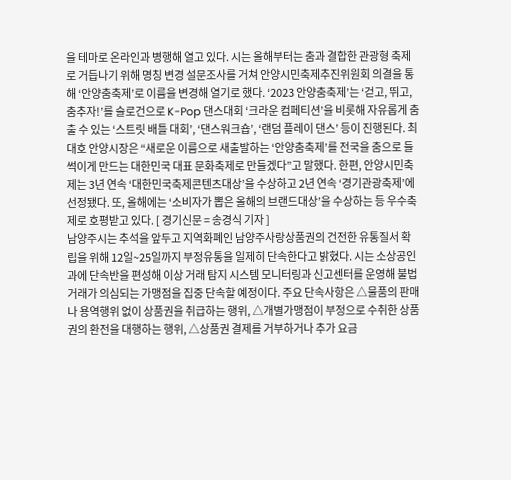을 테마로 온라인과 병행해 열고 있다. 시는 올해부터는 춤과 결합한 관광형 축제로 거듭나기 위해 명칭 변경 설문조사를 거쳐 안양시민축제추진위원회 의결을 통해 ‘안양춤축제’로 이름을 변경해 열기로 했다. ‘2023 안양춤축제’는 ‘걷고, 뛰고, 춤추자!’를 슬로건으로 K-Pop 댄스대회 ‘크라운 컴페티션’을 비롯해 자유롭게 춤 출 수 있는 ‘스트릿 배틀 대회’, ‘댄스워크숍’, ‘랜덤 플레이 댄스’ 등이 진행된다. 최대호 안양시장은 “새로운 이름으로 새출발하는 ‘안양춤축제’를 전국을 춤으로 들썩이게 만드는 대한민국 대표 문화축제로 만들겠다”고 말했다. 한편, 안양시민축제는 3년 연속 ‘대한민국축제콘텐츠대상’을 수상하고 2년 연속 ‘경기관광축제’에 선정됐다. 또, 올해에는 ‘소비자가 뽑은 올해의 브랜드대상’을 수상하는 등 우수축제로 호평받고 있다. [ 경기신문 = 송경식 기자 ]
남양주시는 추석을 앞두고 지역화폐인 남양주사랑상품권의 건전한 유통질서 확립을 위해 12일~25일까지 부정유통을 일제히 단속한다고 밝혔다. 시는 소상공인과에 단속반을 편성해 이상 거래 탐지 시스템 모니터링과 신고센터를 운영해 불법 거래가 의심되는 가맹점을 집중 단속할 예정이다. 주요 단속사항은 △물품의 판매나 용역행위 없이 상품권을 취급하는 행위, △개별가맹점이 부정으로 수취한 상품권의 환전을 대행하는 행위, △상품권 결제를 거부하거나 추가 요금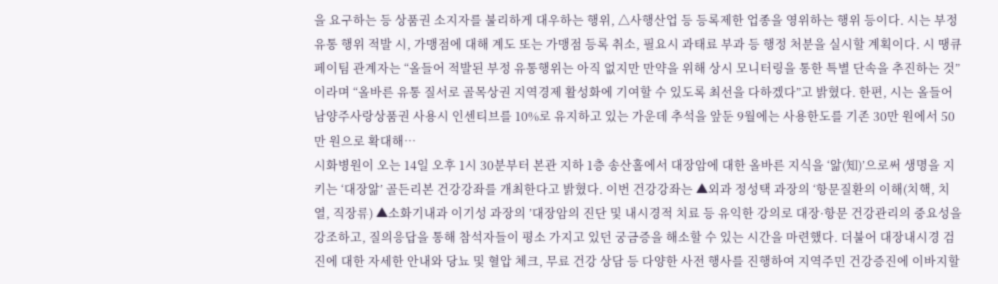을 요구하는 등 상품권 소지자를 불리하게 대우하는 행위, △사행산업 등 등록제한 업종을 영위하는 행위 등이다. 시는 부정유통 행위 적발 시, 가맹점에 대해 계도 또는 가맹점 등록 취소, 필요시 과태료 부과 등 행정 처분을 실시할 계획이다. 시 땡큐페이팀 관계자는 “올들어 적발된 부정 유통행위는 아직 없지만 만약을 위해 상시 모니터링을 통한 특별 단속을 추진하는 것”이라며 “올바른 유통 질서로 골목상권 지역경제 활성화에 기여할 수 있도록 최선을 다하겠다”고 밝혔다. 한편, 시는 올들어 남양주사랑상품권 사용시 인센티브를 10%로 유지하고 있는 가운데 추석을 앞둔 9월에는 사용한도를 기존 30만 원에서 50만 원으로 확대해…
시화병원이 오는 14일 오후 1시 30분부터 본관 지하 1층 송산홀에서 대장암에 대한 올바른 지식을 ‘앎(知)’으로써 생명을 지키는 ‘대장앎’ 골든리본 건강강좌를 개최한다고 밝혔다. 이번 건강강좌는 ▲외과 정성택 과장의 ‘항문질환의 이해(치핵, 치열, 직장류) ▲소화기내과 이기성 과장의 ’대장암의 진단 및 내시경적 치료 등 유익한 강의로 대장·항문 건강관리의 중요성을 강조하고, 질의응답을 통해 참석자들이 평소 가지고 있던 궁금증을 해소할 수 있는 시간을 마련했다. 더불어 대장내시경 검진에 대한 자세한 안내와 당뇨 및 혈압 체크, 무료 건강 상담 등 다양한 사전 행사를 진행하여 지역주민 건강증진에 이바지할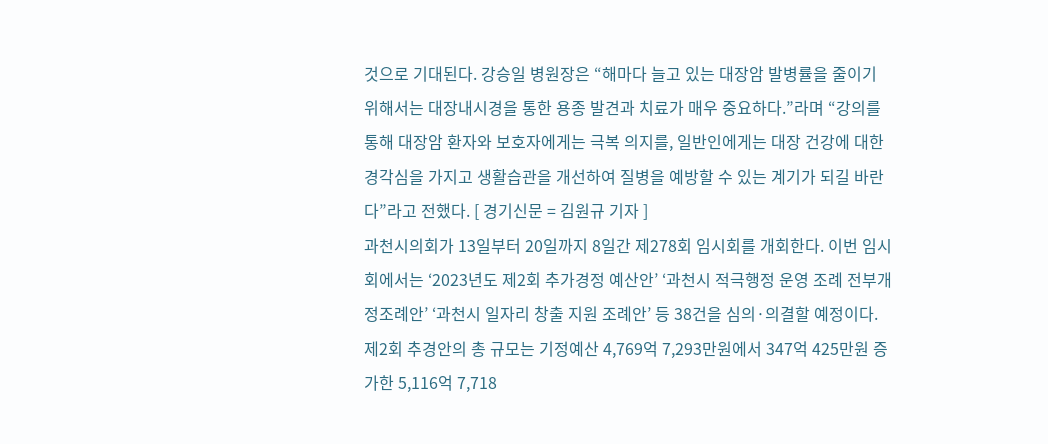것으로 기대된다. 강승일 병원장은 “해마다 늘고 있는 대장암 발병률을 줄이기 위해서는 대장내시경을 통한 용종 발견과 치료가 매우 중요하다.”라며 “강의를 통해 대장암 환자와 보호자에게는 극복 의지를, 일반인에게는 대장 건강에 대한 경각심을 가지고 생활습관을 개선하여 질병을 예방할 수 있는 계기가 되길 바란다”라고 전했다. [ 경기신문 = 김원규 기자 ]
과천시의회가 13일부터 20일까지 8일간 제278회 임시회를 개회한다. 이번 임시회에서는 ‘2023년도 제2회 추가경정 예산안’ ‘과천시 적극행정 운영 조례 전부개정조례안’ ‘과천시 일자리 창출 지원 조례안’ 등 38건을 심의·의결할 예정이다. 제2회 추경안의 총 규모는 기정예산 4,769억 7,293만원에서 347억 425만원 증가한 5,116억 7,718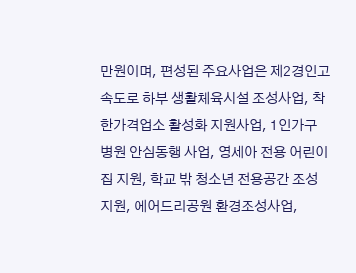만원이며, 편성된 주요사업은 제2경인고속도로 하부 생활체육시설 조성사업, 착한가격업소 활성화 지원사업, 1인가구 병원 안심동행 사업, 영세아 전용 어린이집 지원, 학교 밖 청소년 전용공간 조성 지원, 에어드리공원 환경조성사업,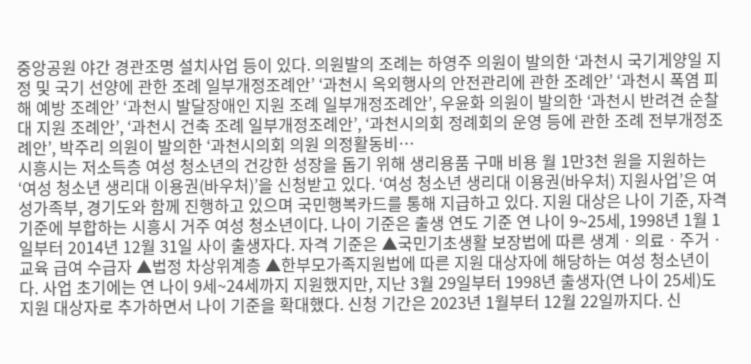중앙공원 야간 경관조명 설치사업 등이 있다. 의원발의 조례는 하영주 의원이 발의한 ‘과천시 국기게양일 지정 및 국기 선양에 관한 조례 일부개정조례안’ ‘과천시 옥외행사의 안전관리에 관한 조례안’ ‘과천시 폭염 피해 예방 조례안’ ‘과천시 발달장애인 지원 조례 일부개정조례안’, 우윤화 의원이 발의한 ‘과천시 반려견 순찰대 지원 조례안’, ‘과천시 건축 조례 일부개정조례안’, ‘과천시의회 정례회의 운영 등에 관한 조례 전부개정조례안’, 박주리 의원이 발의한 ‘과천시의회 의원 의정활동비…
시흥시는 저소득층 여성 청소년의 건강한 성장을 돕기 위해 생리용품 구매 비용 월 1만3천 원을 지원하는 ‘여성 청소년 생리대 이용권(바우처)’을 신청받고 있다. ‘여성 청소년 생리대 이용권(바우처) 지원사업’은 여성가족부, 경기도와 함께 진행하고 있으며 국민행복카드를 통해 지급하고 있다. 지원 대상은 나이 기준, 자격 기준에 부합하는 시흥시 거주 여성 청소년이다. 나이 기준은 출생 연도 기준 연 나이 9~25세, 1998년 1월 1일부터 2014년 12월 31일 사이 출생자다. 자격 기준은 ▲국민기초생활 보장법에 따른 생계ㆍ의료ㆍ주거ㆍ교육 급여 수급자 ▲법정 차상위계층 ▲한부모가족지원법에 따른 지원 대상자에 해당하는 여성 청소년이다. 사업 초기에는 연 나이 9세~24세까지 지원했지만, 지난 3월 29일부터 1998년 출생자(연 나이 25세)도 지원 대상자로 추가하면서 나이 기준을 확대했다. 신청 기간은 2023년 1월부터 12월 22일까지다. 신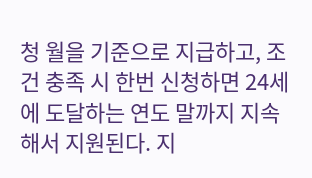청 월을 기준으로 지급하고, 조건 충족 시 한번 신청하면 24세에 도달하는 연도 말까지 지속해서 지원된다. 지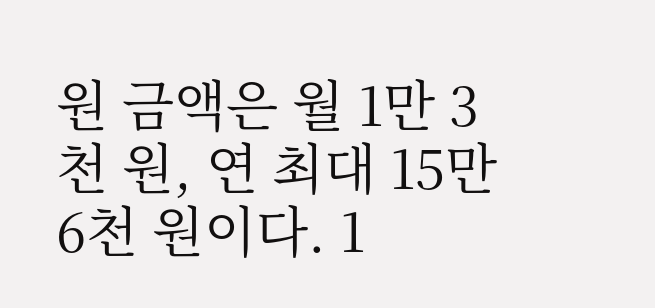원 금액은 월 1만 3천 원, 연 최대 15만 6천 원이다. 1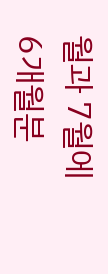월과 7월에 6개월분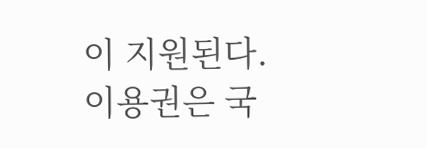이 지원된다. 이용권은 국